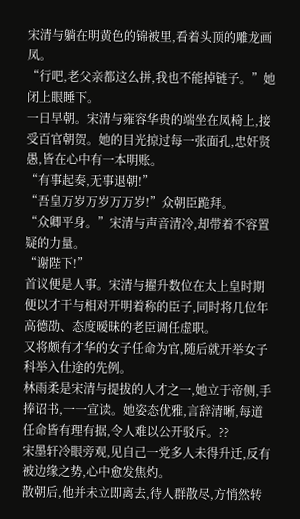宋清与躺在明黄色的锦被里,看着头顶的雕龙画凤。
“行吧,老父亲都这么拼,我也不能掉链子。”她闭上眼睡下。
一日早朝。宋清与雍容华贵的端坐在凤椅上,接受百官朝贺。她的目光掠过每一张面孔,忠奸贤愚,皆在心中有一本明账。
“有事起奏,无事退朝!”
“吾皇万岁万岁万万岁!”众朝臣跪拜。
“众卿平身。”宋清与声音清冷,却带着不容置疑的力量。
“谢陛下!”
首议便是人事。宋清与擢升数位在太上皇时期便以才干与相对开明着称的臣子,同时将几位年高德劭、态度暧昧的老臣调任虚职。
又将颇有才华的女子任命为官,随后就开举女子科举入仕途的先例。
林雨柔是宋清与提拔的人才之一,她立于帝侧,手捧诏书,一一宣读。她姿态优雅,言辞清晰,每道任命皆有理有据,令人难以公开驳斥。??
宋墨轩冷眼旁观,见自己一党多人未得升迁,反有被边缘之势,心中愈发焦灼。
散朝后,他并未立即离去,待人群散尽,方悄然转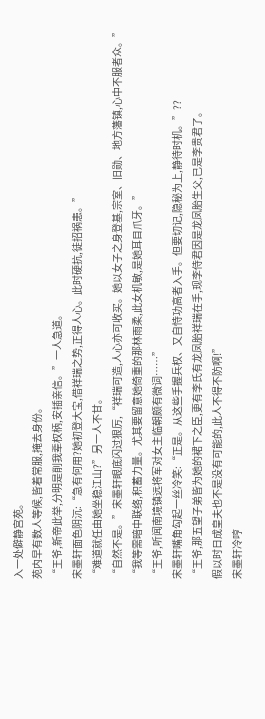入一处僻静宫苑。
苑内早有数人等候,皆着常服,掩去身份。
“王爷,新帝此举,分明是削我辈权柄,安插亲信。”一人急道。
宋墨轩面色阴沉:“急有何用?她初登大宝,借祥瑞之势,正得人心。此时硬抗,徒招祸患。”
“难道就任由她坐稳江山?”另一人不甘。
“自然不是。”宋墨轩眼底闪过狠厉,“祥瑞可造,人心亦可收买。她以女子之身登基,宗室、旧勋、地方藩镇,心中不服者众。”
“我等需暗中联络,积蓄力量。尤其要留意她倚重的那林雨柔,此女机敏,是她耳目爪牙。”
“王爷,听闻南境镇远将军对女主临朝颇有微词……”
宋墨轩嘴角勾起一丝冷笑:“正是。从这些手握兵权、又自恃功高者入手。但要切记,隐秘为上,静待时机。”??
“王爷,那五望子弟皆为她的裙下之臣,更有李氏有龙凤胎祥瑞在手,现李侍君因是龙凤胎生父,已是李贵君了。
假以时日成皇夫也不是没有可能的,此人不得不防啊!”
宋墨轩冷哼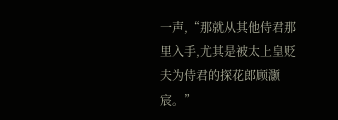一声,“那就从其他侍君那里入手,尤其是被太上皇贬夫为侍君的探花郎顾灏宸。”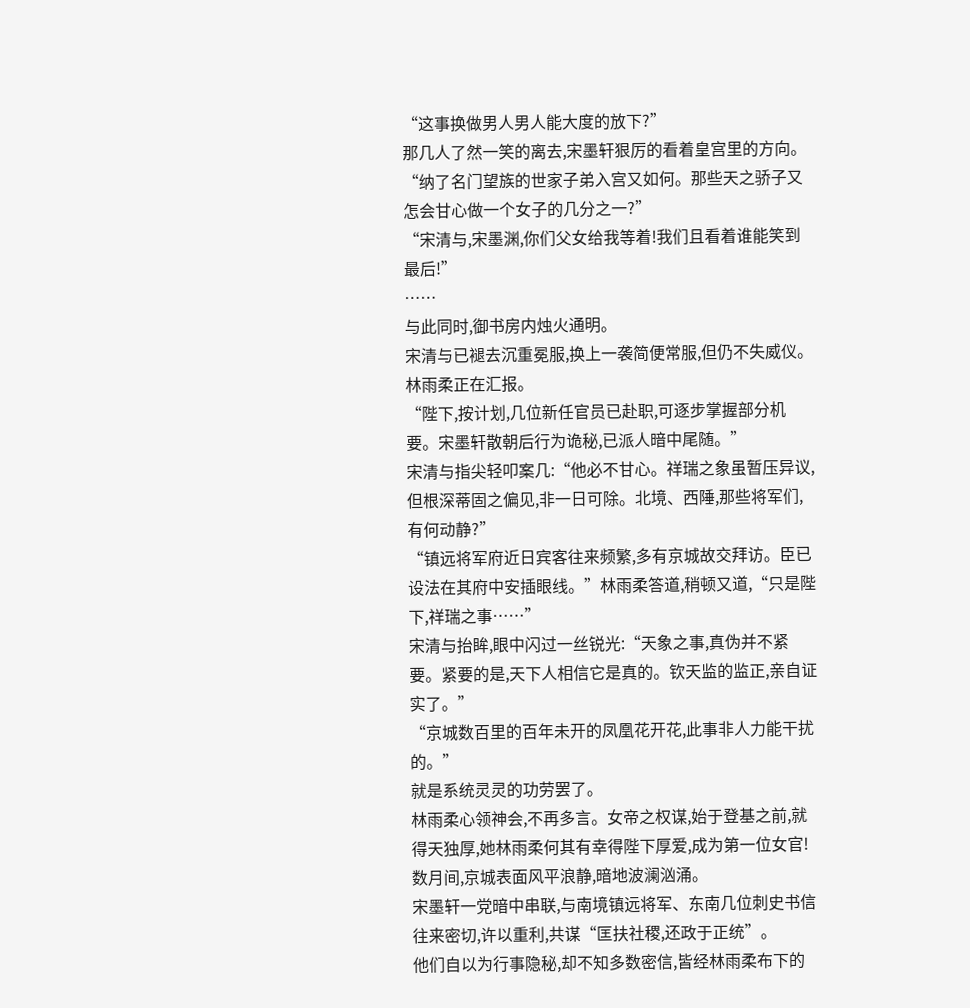“这事换做男人男人能大度的放下?”
那几人了然一笑的离去,宋墨轩狠厉的看着皇宫里的方向。
“纳了名门望族的世家子弟入宫又如何。那些天之骄子又怎会甘心做一个女子的几分之一?”
“宋清与,宋墨渊,你们父女给我等着!我们且看着谁能笑到最后!”
……
与此同时,御书房内烛火通明。
宋清与已褪去沉重冕服,换上一袭简便常服,但仍不失威仪。林雨柔正在汇报。
“陛下,按计划,几位新任官员已赴职,可逐步掌握部分机要。宋墨轩散朝后行为诡秘,已派人暗中尾随。”
宋清与指尖轻叩案几:“他必不甘心。祥瑞之象虽暂压异议,但根深蒂固之偏见,非一日可除。北境、西陲,那些将军们,有何动静?”
“镇远将军府近日宾客往来频繁,多有京城故交拜访。臣已设法在其府中安插眼线。”林雨柔答道,稍顿又道,“只是陛下,祥瑞之事……”
宋清与抬眸,眼中闪过一丝锐光:“天象之事,真伪并不紧要。紧要的是,天下人相信它是真的。钦天监的监正,亲自证实了。”
“京城数百里的百年未开的凤凰花开花,此事非人力能干扰的。”
就是系统灵灵的功劳罢了。
林雨柔心领神会,不再多言。女帝之权谋,始于登基之前,就得天独厚,她林雨柔何其有幸得陛下厚爱,成为第一位女官!
数月间,京城表面风平浪静,暗地波澜汹涌。
宋墨轩一党暗中串联,与南境镇远将军、东南几位刺史书信往来密切,许以重利,共谋“匡扶社稷,还政于正统”。
他们自以为行事隐秘,却不知多数密信,皆经林雨柔布下的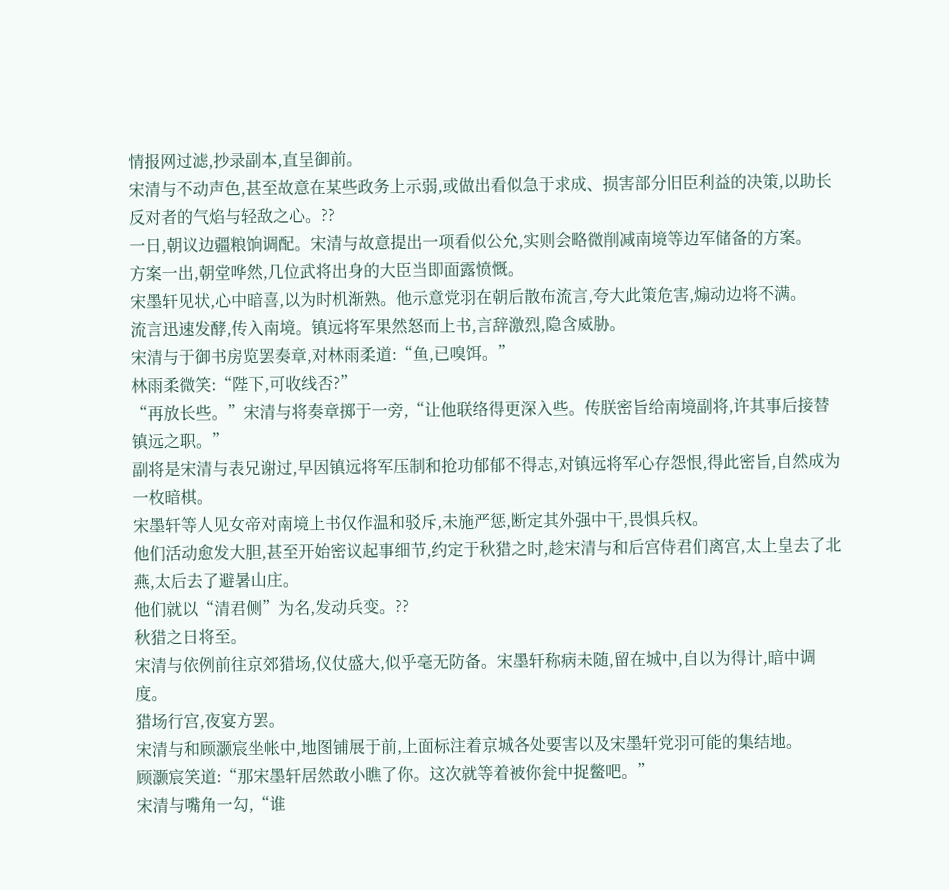情报网过滤,抄录副本,直呈御前。
宋清与不动声色,甚至故意在某些政务上示弱,或做出看似急于求成、损害部分旧臣利益的决策,以助长反对者的气焰与轻敌之心。??
一日,朝议边疆粮饷调配。宋清与故意提出一项看似公允,实则会略微削减南境等边军储备的方案。
方案一出,朝堂哗然,几位武将出身的大臣当即面露愤慨。
宋墨轩见状,心中暗喜,以为时机渐熟。他示意党羽在朝后散布流言,夸大此策危害,煽动边将不满。
流言迅速发酵,传入南境。镇远将军果然怒而上书,言辞激烈,隐含威胁。
宋清与于御书房览罢奏章,对林雨柔道:“鱼,已嗅饵。”
林雨柔微笑:“陛下,可收线否?”
“再放长些。”宋清与将奏章掷于一旁,“让他联络得更深入些。传朕密旨给南境副将,许其事后接替镇远之职。”
副将是宋清与表兄谢过,早因镇远将军压制和抢功郁郁不得志,对镇远将军心存怨恨,得此密旨,自然成为一枚暗棋。
宋墨轩等人见女帝对南境上书仅作温和驳斥,未施严惩,断定其外强中干,畏惧兵权。
他们活动愈发大胆,甚至开始密议起事细节,约定于秋猎之时,趁宋清与和后宫侍君们离宫,太上皇去了北燕,太后去了避暑山庄。
他们就以“清君侧”为名,发动兵变。??
秋猎之日将至。
宋清与依例前往京郊猎场,仪仗盛大,似乎毫无防备。宋墨轩称病未随,留在城中,自以为得计,暗中调度。
猎场行宫,夜宴方罢。
宋清与和顾灏宸坐帐中,地图铺展于前,上面标注着京城各处要害以及宋墨轩党羽可能的集结地。
顾灏宸笑道:“那宋墨轩居然敢小瞧了你。这次就等着被你瓮中捉鳖吧。”
宋清与嘴角一勾,“谁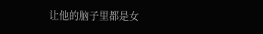让他的脑子里都是女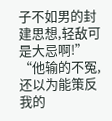子不如男的封建思想,轻敌可是大忌啊!”
“他输的不冤,还以为能策反我的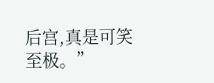后宫,真是可笑至极。”